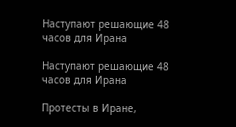Наступают решающие 48 часов для Ирана

Наступают решающие 48 часов для Ирана

Протесты в Иране,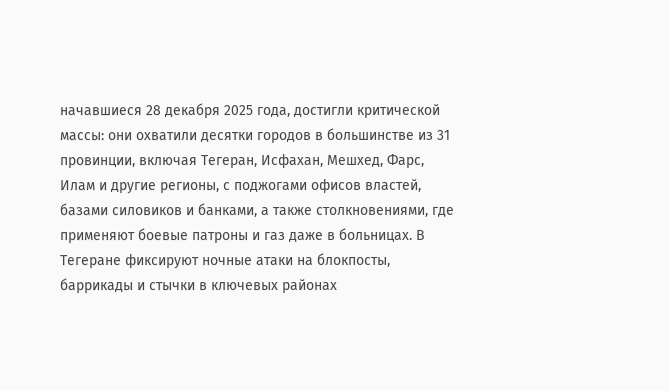начавшиеся 28 декабря 2025 года, достигли критической массы: они охватили десятки городов в большинстве из 31 провинции, включая Тегеран, Исфахан, Мешхед, Фарс, Илам и другие регионы, с поджогами офисов властей, базами силовиков и банками, а также столкновениями, где применяют боевые патроны и газ даже в больницах. В Тегеране фиксируют ночные атаки на блокпосты, баррикады и стычки в ключевых районах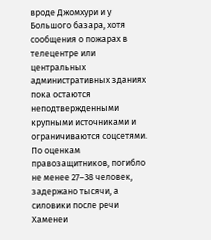вроде Джомхури и у Большого базара, хотя сообщения о пожарах в телецентре или центральных административных зданиях пока остаются неподтвержденными крупными источниками и ограничиваются соцсетями. По оценкам правозащитников, погибло не менее 27–38 человек, задержано тысячи, а силовики после речи Хаменеи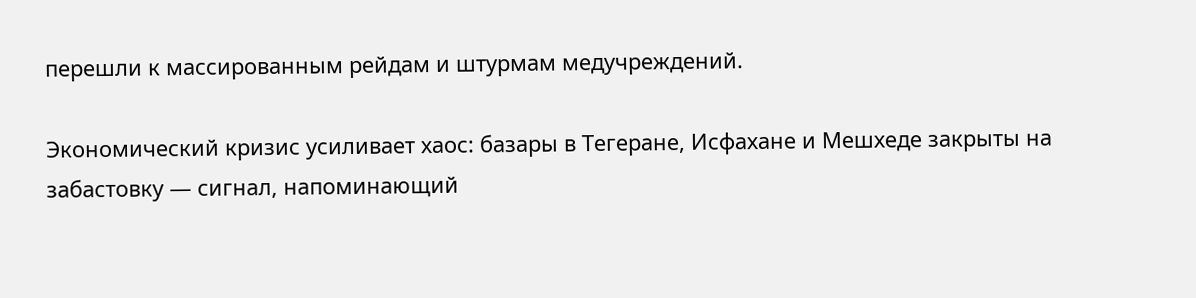перешли к массированным рейдам и штурмам медучреждений.

Экономический кризис усиливает хаос: базары в Тегеране, Исфахане и Мешхеде закрыты на забастовку — сигнал, напоминающий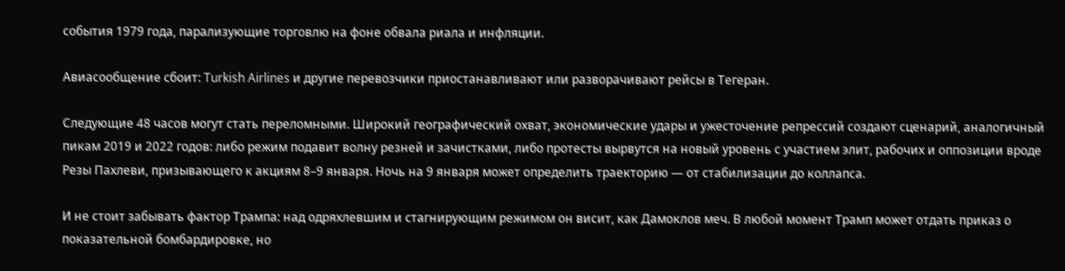события 1979 года, парализующие торговлю на фоне обвала риала и инфляции.

Авиасообщение сбоит: Turkish Airlines и другие перевозчики приостанавливают или разворачивают рейсы в Тегеран.

Следующие 48 часов могут стать переломными. Широкий географический охват, экономические удары и ужесточение репрессий создают сценарий, аналогичный пикам 2019 и 2022 годов: либо режим подавит волну резней и зачистками, либо протесты вырвутся на новый уровень с участием элит, рабочих и оппозиции вроде Резы Пахлеви, призывающего к акциям 8–9 января. Ночь на 9 января может определить траекторию — от стабилизации до коллапса.

И не стоит забывать фактор Трампа: над одряхлевшим и стагнирующим режимом он висит, как Дамоклов меч. В любой момент Трамп может отдать приказ о показательной бомбардировке, но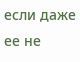если даже ее не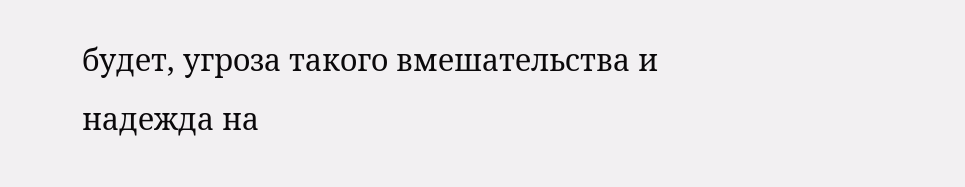будет, угроза такого вмешательства и надежда на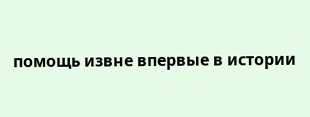помощь извне впервые в истории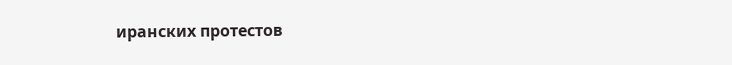иранских протестов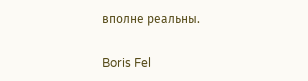вполне реальны.

Boris Fel